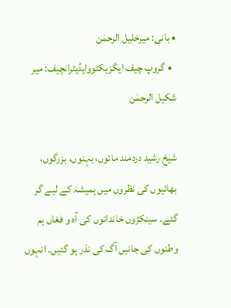• بانی: میرخلیل الرحمٰن
  • گروپ چیف ایگزیکٹووایڈیٹرانچیف: میر شکیل الرحمٰن

شیخ رشید دردمند مائوں، بہنوں، بزرگوں، بھائیوں کی نظروں میں ہمیشہ کے لیے گر گئے۔ سینکڑوں خاندانوں کی آہ و فغاں ہم وطنوں کی جانیں آگ کی نذر ہو گئیں۔ انہوں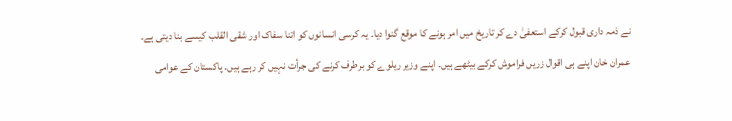نے ذمہ داری قبول کرکے استعفیٰ دے کر تاریخ میں امر ہونے کا موقع گنوا دیا۔ یہ کرسی انسانوں کو اتنا سفاک اور شقی القلب کیسے بنا دیتی ہے۔ عمران خان اپنے ہی اقوال زریں فراموش کرکے بیٹھے ہیں۔ اپنے وزیر ریلوے کو برطرف کرنے کی جرأت نہیں کر رہے ہیں۔ پاکستان کے عوامی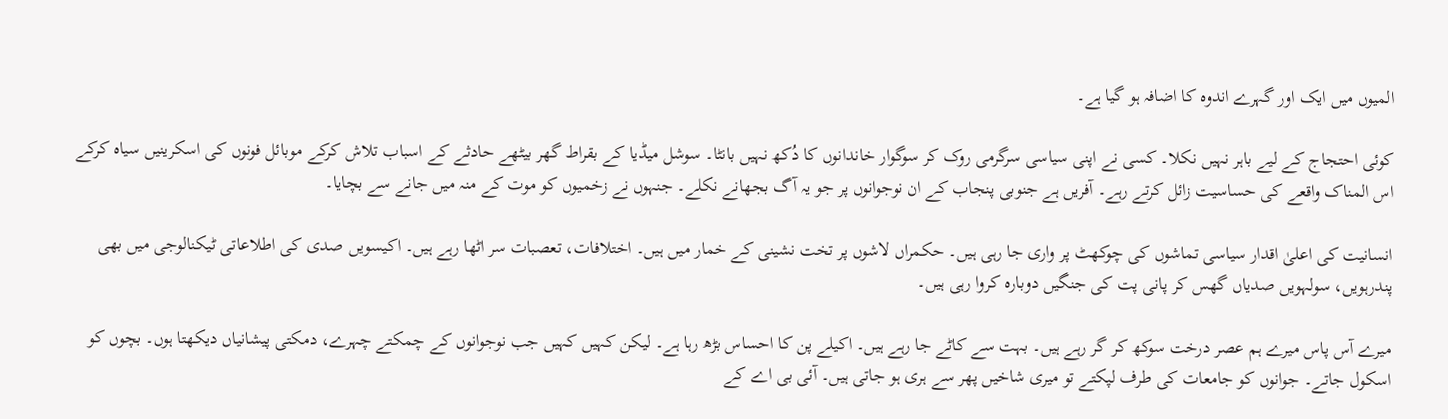المیوں میں ایک اور گہرے اندوہ کا اضافہ ہو گیا ہے۔

کوئی احتجاج کے لیے باہر نہیں نکلا۔ کسی نے اپنی سیاسی سرگرمی روک کر سوگوار خاندانوں کا دُکھ نہیں بانٹا۔ سوشل میڈیا کے بقراط گھر بیٹھے حادثے کے اسباب تلاش کرکے موبائل فونوں کی اسکرینیں سیاہ کرکے اس المناک واقعے کی حساسیت زائل کرتے رہے۔ آفریں ہے جنوبی پنجاب کے ان نوجوانوں پر جو یہ آگ بجھانے نکلے۔ جنہوں نے زخمیوں کو موت کے منہ میں جانے سے بچایا۔

انسانیت کی اعلیٰ اقدار سیاسی تماشوں کی چوکھٹ پر واری جا رہی ہیں۔ حکمراں لاشوں پر تخت نشینی کے خمار میں ہیں۔ اختلافات، تعصبات سر اٹھا رہے ہیں۔ اکیسویں صدی کی اطلاعاتی ٹیکنالوجی میں بھی پندرہویں، سولہویں صدیاں گھس کر پانی پت کی جنگیں دوبارہ کروا رہی ہیں۔

میرے آس پاس میرے ہم عصر درخت سوکھ کر گر رہے ہیں۔ بہت سے کاٹے جا رہے ہیں۔ اکیلے پن کا احساس بڑھ رہا ہے۔ لیکن کہیں کہیں جب نوجوانوں کے چمکتے چہرے، دمکتی پیشانیاں دیکھتا ہوں۔ بچوں کو اسکول جاتے۔ جوانوں کو جامعات کی طرف لپکتے تو میری شاخیں پھر سے ہری ہو جاتی ہیں۔ آئی بی اے کے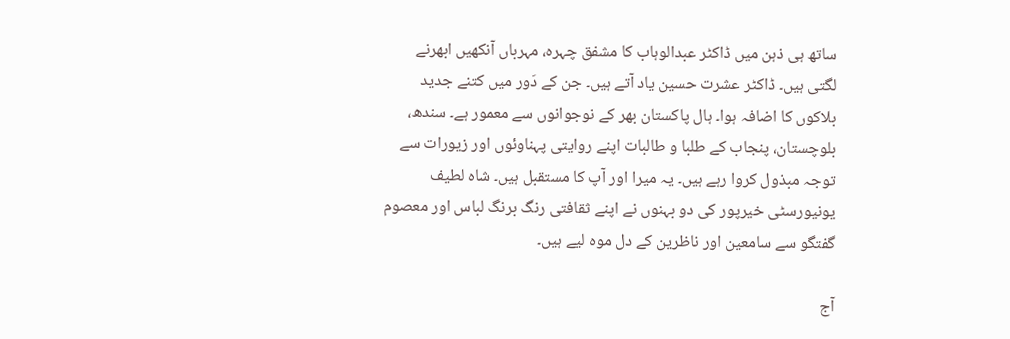ساتھ ہی ذہن میں ڈاکٹر عبدالوہاب کا مشفق چہرہ، مہرباں آنکھیں ابھرنے لگتی ہیں۔ ڈاکٹر عشرت حسین یاد آتے ہیں۔ جن کے دَور میں کتنے جدید بلاکوں کا اضافہ ہوا۔ ہال پاکستان بھر کے نوجوانوں سے معمور ہے۔ سندھ، بلوچستان، پنجاب کے طلبا و طالبات اپنے روایتی پہناوئوں اور زیورات سے توجہ مبذول کروا رہے ہیں۔ یہ میرا اور آپ کا مستقبل ہیں۔ شاہ لطیف یونیورسٹی خیرپور کی دو بہنوں نے اپنے ثقافتی رنگ برنگ لباس اور معصوم گفتگو سے سامعین اور ناظرین کے دل موہ لیے ہیں۔

آج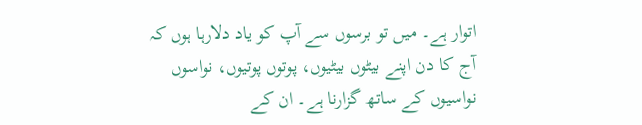اتوار ہے۔ میں تو برسوں سے آپ کو یاد دلارہا ہوں کہ آج کا دن اپنے بیٹوں بیٹیوں، پوتوں پوتیوں، نواسوں نواسیوں کے ساتھ گزارنا ہے۔ ان کے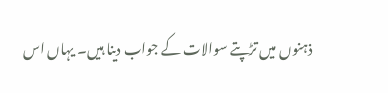ذہنوں میں تڑپتے سوالات کے جواب دینا ہیں۔ یہاں اس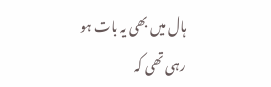ہال میں بھی یہ بات ہو رہی تھی کہ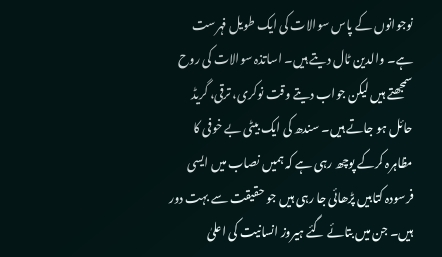نوجوانوں کے پاس سوالات کی ایک طویل فہرست ہے۔ والدین ٹال دیتے ہیں۔ اساتذہ سوالات کی روح سمجھتے ہیں لیکن جواب دیتے وقت نوکری، ترقی، گریڈ حائل ہو جاتے ہیں۔ سندھ کی ایک بیٹی بے خوفی کا مظاہرہ کرکے پوچھ رہی ہے کہ ہمیں نصاب میں ایسی فرسودہ کتابیں پڑھائی جا رہی ہیں جو حقیقت سے بہت دور ہیں۔ جن میں بتائے گئے ہیروز انسانیت کی اعلیٰ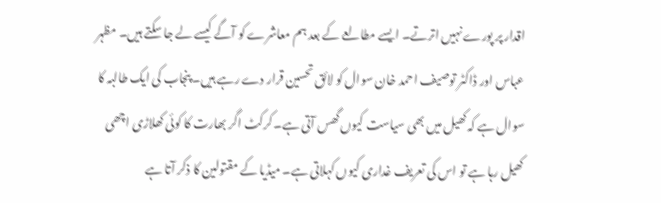اقدار پر پورے نہیں اترتے۔ ایسے مطالعے کے بعد ہم معاشرے کو آگے کیسے لے جا سکتے ہیں۔ مظہر عباس اور ڈاکٹر توصیف احمد خان سوال کو لائق تحسین قرار دے رہے ہیں۔ پنجاب کی ایک طالبہ کا سوال ہے کہ کھیل میں بھی سیاست کیوں گھس آتی ہے۔ کرکٹ اگر بھارت کا کوئی کھلاڑی اچھی کھیل رہا ہے تو اس کی تعریف غداری کیوں کہلاتی ہے۔ میڈیا کے مقتولین کا ذکر آتا ہے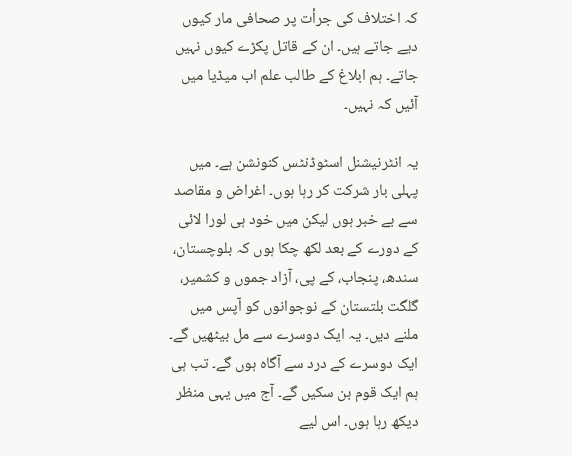کہ اختلاف کی جرأت پر صحافی مار کیوں دیے جاتے ہیں۔ ان کے قاتل پکڑے کیوں نہیں جاتے۔ ہم ابلاغ کے طالب علم اب میڈیا میں آئیں کہ نہیں۔

یہ انٹرنیشنل اسٹوڈنٹس کنونشن ہے۔ میں پہلی بار شرکت کر رہا ہوں۔ اغراض و مقاصد سے بے خبر ہوں لیکن میں خود ہی لورا لائی کے دورے کے بعد لکھ چکا ہوں کہ بلوچستان، سندھ، پنجاب، کے پی، آزاد جموں و کشمیر، گلگت بلتستان کے نوجوانوں کو آپس میں ملنے دیں۔ یہ ایک دوسرے سے مل بیٹھیں گے۔ ایک دوسرے کے درد سے آگاہ ہوں گے۔ تب ہی ہم ایک قوم بن سکیں گے۔ آج میں یہی منظر دیکھ رہا ہوں۔ اس لیے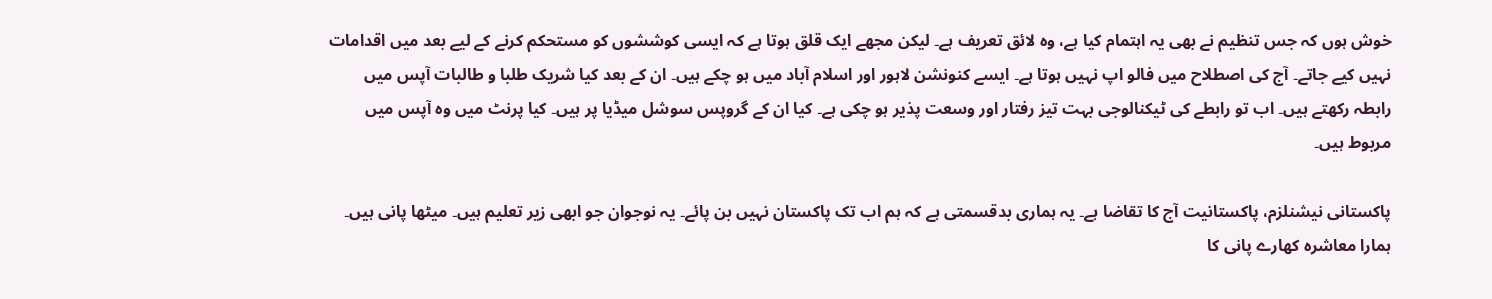خوش ہوں کہ جس تنظیم نے بھی یہ اہتمام کیا ہے، وہ لائق تعریف ہے۔ لیکن مجھے ایک قلق ہوتا ہے کہ ایسی کوششوں کو مستحکم کرنے کے لیے بعد میں اقدامات نہیں کیے جاتے۔ آج کی اصطلاح میں فالو اپ نہیں ہوتا ہے۔ ایسے کنونشن لاہور اور اسلام آباد میں ہو چکے ہیں۔ ان کے بعد کیا شریک طلبا و طالبات آپس میں رابطہ رکھتے ہیں۔ اب تو رابطے کی ٹیکنالوجی بہت تیز رفتار اور وسعت پذیر ہو چکی ہے۔ کیا ان کے گروپس سوشل میڈیا پر ہیں۔ کیا پرنٹ میں وہ آپس میں مربوط ہیں۔

پاکستانی نیشنلزم، پاکستانیت آج کا تقاضا ہے۔ یہ ہماری بدقسمتی ہے کہ ہم اب تک پاکستان نہیں بن پائے۔ یہ نوجوان جو ابھی زیر تعلیم ہیں۔ میٹھا پانی ہیں۔ ہمارا معاشرہ کھارے پانی کا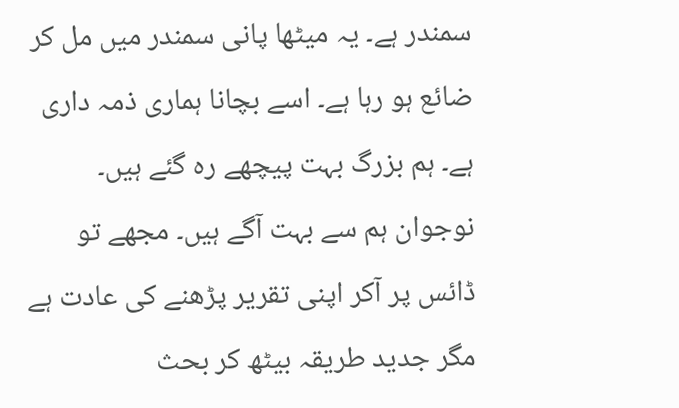سمندر ہے۔ یہ میٹھا پانی سمندر میں مل کر ضائع ہو رہا ہے۔ اسے بچانا ہماری ذمہ داری ہے۔ ہم بزرگ بہت پیچھے رہ گئے ہیں۔ نوجوان ہم سے بہت آگے ہیں۔ مجھے تو ڈائس پر آکر اپنی تقریر پڑھنے کی عادت ہے مگر جدید طریقہ بیٹھ کر بحث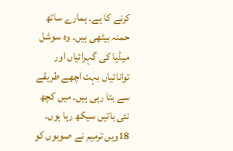کرنے کا ہے۔ ہمارے ساتھ حمنہ بیٹھی ہیں۔ وہ سوشل میڈیا کی گہرائیاں اور توانائیاں بہت اچھے طریقے سے بتا رہی ہیں۔ میں کچھ نئی باتیں سیکھ رہا ہوں۔ 18ویں ترمیم نے صوبوں کو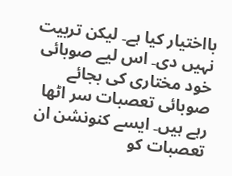بااختیار کیا ہے۔ لیکن تربیت نہیں دی۔ اس لیے صوبائی خود مختاری کی بجائے صوبائی تعصبات سر اٹھا رہے ہیں۔ ایسے کنونشن ان تعصبات کو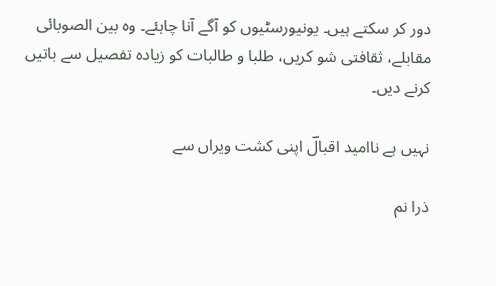دور کر سکتے ہیں۔ یونیورسٹیوں کو آگے آنا چاہئے۔ وہ بین الصوبائی مقابلے، ثقافتی شو کریں، طلبا و طالبات کو زیادہ تفصیل سے باتیں کرنے دیں۔

نہیں ہے ناامید اقبالؔ اپنی کشت ویراں سے

ذرا نم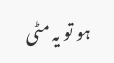ہو تو یہ مٹی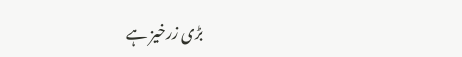بڑی زرخیز ہے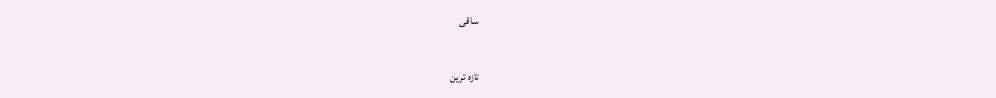ساقی

تازہ ترین